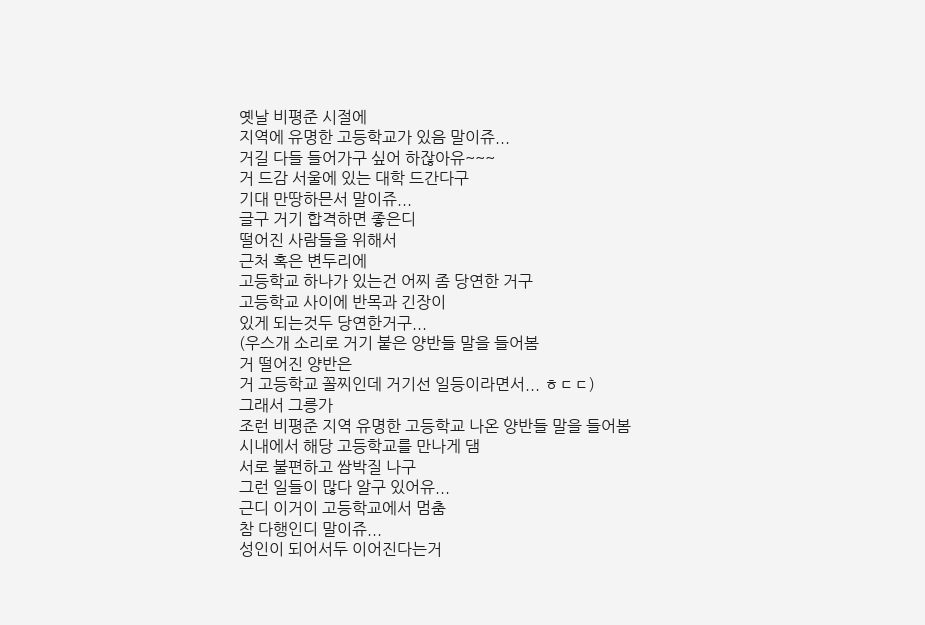옛날 비평준 시절에
지역에 유명한 고등학교가 있음 말이쥬...
거길 다들 들어가구 싶어 하잖아유~~~
거 드감 서울에 있는 대학 드간다구
기대 만땅하믄서 말이쥬...
글구 거기 합격하면 좋은디
떨어진 사람들을 위해서
근처 혹은 변두리에
고등학교 하나가 있는건 어찌 좀 당연한 거구
고등학교 사이에 반목과 긴장이
있게 되는것두 당연한거구...
(우스개 소리로 거기 붙은 양반들 말을 들어봄
거 떨어진 양반은
거 고등학교 꼴찌인데 거기선 일등이라면서... ㅎㄷㄷ)
그래서 그릉가
조런 비평준 지역 유명한 고등학교 나온 양반들 말을 들어봄
시내에서 해당 고등학교를 만나게 댐
서로 불편하고 쌈박질 나구
그런 일들이 많다 알구 있어유...
근디 이거이 고등학교에서 멈춤
참 다행인디 말이쥬...
성인이 되어서두 이어진다는거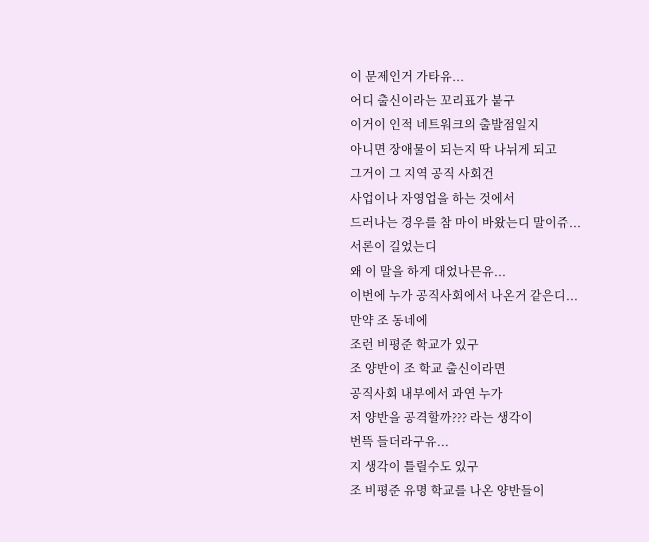이 문제인거 가타유...
어디 출신이라는 꼬리표가 붙구
이거이 인적 네트워크의 출발점일지
아니면 장애물이 되는지 딱 나뉘게 되고
그거이 그 지역 공직 사회건
사업이나 자영업을 하는 것에서
드러나는 경우를 참 마이 바왔는디 말이쥬...
서론이 길었는디
왜 이 말을 하게 대었나믄유...
이번에 누가 공직사회에서 나온거 같은디...
만약 조 동네에
조런 비평준 학교가 있구
조 양반이 조 학교 출신이라면
공직사회 내부에서 과연 누가
저 양반을 공격할까??? 라는 생각이
번뜩 들더라구유...
지 생각이 틀릴수도 있구
조 비평준 유명 학교를 나온 양반들이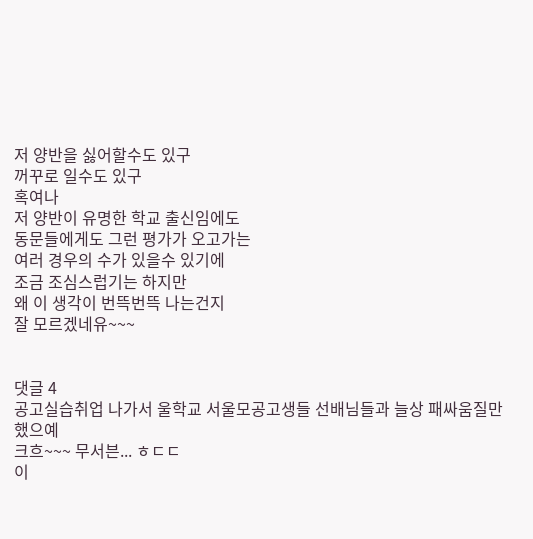저 양반을 싫어할수도 있구
꺼꾸로 일수도 있구
혹여나
저 양반이 유명한 학교 출신임에도
동문들에게도 그런 평가가 오고가는
여러 경우의 수가 있을수 있기에
조금 조심스럽기는 하지만
왜 이 생각이 번뜩번뜩 나는건지
잘 모르겠네유~~~


댓글 4
공고실습취업 나가서 울학교 서울모공고생들 선배님들과 늘상 패싸움질만 했으예
크흐~~~ 무서븐... ㅎㄷㄷ
이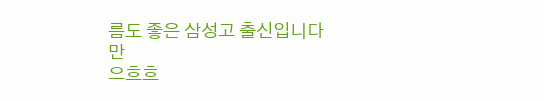름도 좋은 삼성고 출신입니다만
으흐흐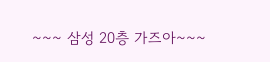~~~ 삼성 20층 가즈아~~~